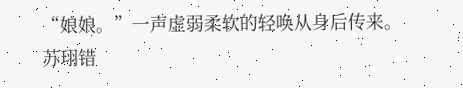“娘娘。”一声虚弱柔软的轻唤从身后传来。
苏珝错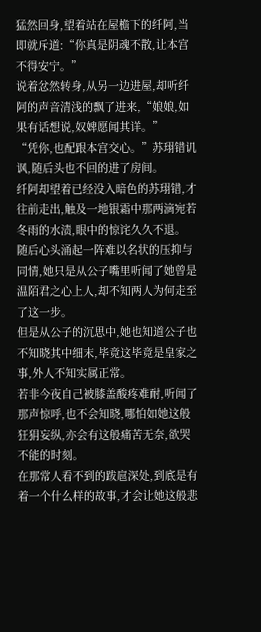猛然回身,望着站在屋檐下的纤阿,当即就斥道:“你真是阴魂不散,让本宫不得安宁。”
说着忿然转身,从另一边进屋,却听纤阿的声音清浅的飘了进来,“娘娘,如果有话想说,奴婢愿闻其详。”
“凭你,也配跟本宫交心。”苏珝错讥讽,随后头也不回的进了房间。
纤阿却望着已经没入暗色的苏珝错,才往前走出,触及一地银霜中那两滴宛若冬雨的水渍,眼中的惊诧久久不退。
随后心头涌起一阵难以名状的压抑与同情,她只是从公子嘴里听闻了她曾是温陌君之心上人,却不知两人为何走至了这一步。
但是从公子的沉思中,她也知道公子也不知晓其中细末,毕竟这毕竟是皇家之事,外人不知实属正常。
若非今夜自己被膝盖酸疼难耐,听闻了那声惊呼,也不会知晓,哪怕如她这般狂狷妄纵,亦会有这般痛苦无奈,欲哭不能的时刻。
在那常人看不到的跋扈深处,到底是有着一个什么样的故事,才会让她这般悲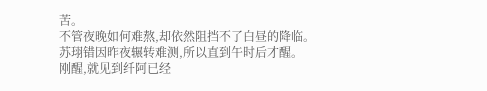苦。
不管夜晚如何难熬,却依然阻挡不了白昼的降临。
苏珝错因昨夜辗转难测,所以直到午时后才醒。
刚醒,就见到纤阿已经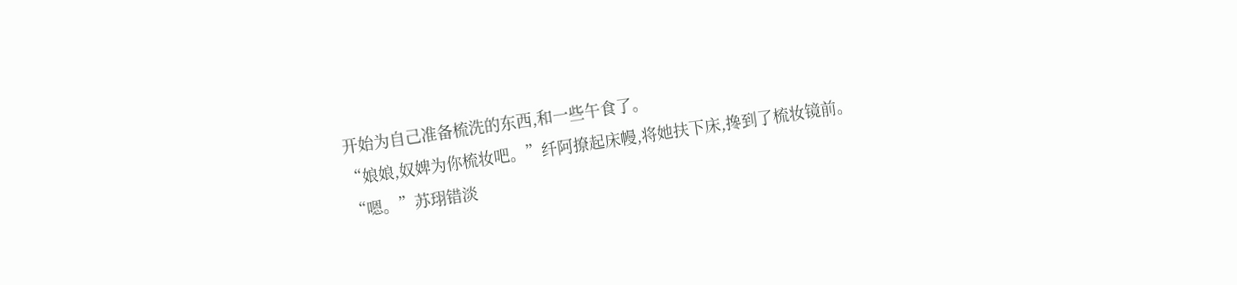开始为自己准备梳洗的东西,和一些午食了。
“娘娘,奴婢为你梳妆吧。”纤阿撩起床幔,将她扶下床,搀到了梳妆镜前。
“嗯。”苏珝错淡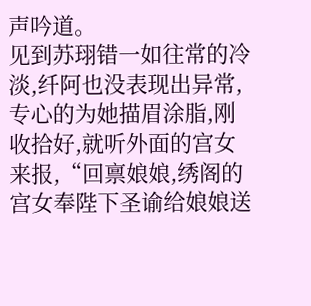声吟道。
见到苏珝错一如往常的冷淡,纤阿也没表现出异常,专心的为她描眉涂脂,刚收拾好,就听外面的宫女来报,“回禀娘娘,绣阁的宫女奉陛下圣谕给娘娘送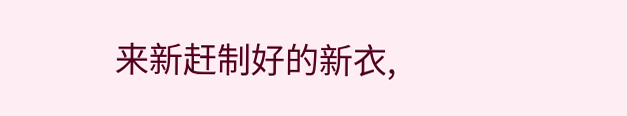来新赶制好的新衣,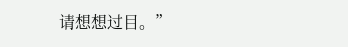请想想过目。”